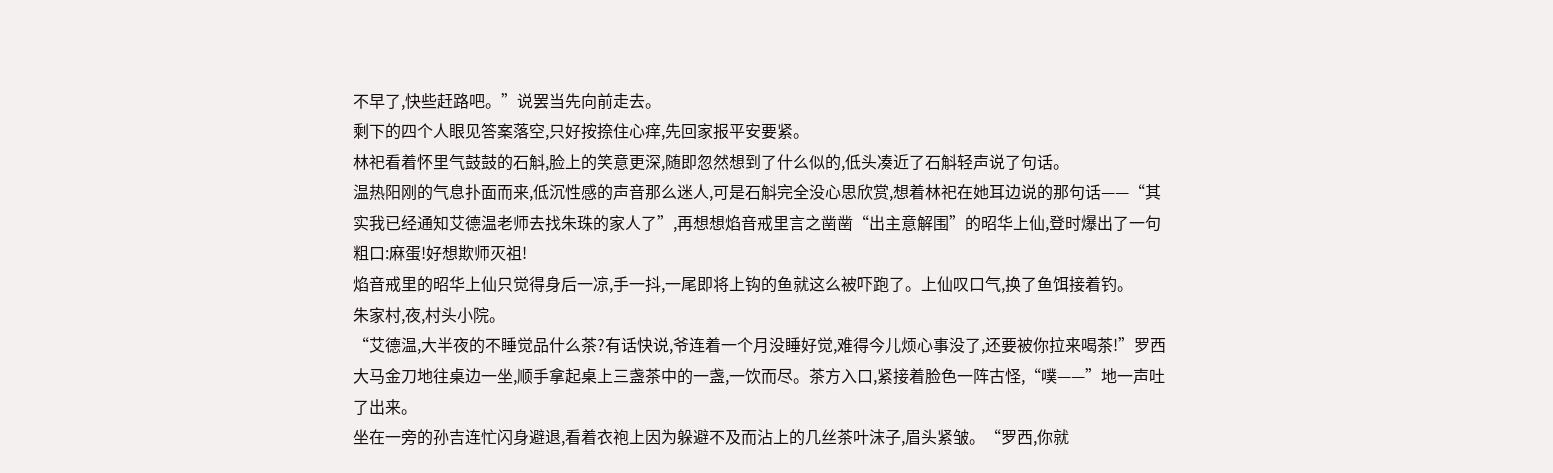不早了,快些赶路吧。”说罢当先向前走去。
剩下的四个人眼见答案落空,只好按捺住心痒,先回家报平安要紧。
林祀看着怀里气鼓鼓的石斛,脸上的笑意更深,随即忽然想到了什么似的,低头凑近了石斛轻声说了句话。
温热阳刚的气息扑面而来,低沉性感的声音那么迷人,可是石斛完全没心思欣赏,想着林祀在她耳边说的那句话——“其实我已经通知艾德温老师去找朱珠的家人了”,再想想焰音戒里言之凿凿“出主意解围”的昭华上仙,登时爆出了一句粗口:麻蛋!好想欺师灭祖!
焰音戒里的昭华上仙只觉得身后一凉,手一抖,一尾即将上钩的鱼就这么被吓跑了。上仙叹口气,换了鱼饵接着钓。
朱家村,夜,村头小院。
“艾德温,大半夜的不睡觉品什么茶?有话快说,爷连着一个月没睡好觉,难得今儿烦心事没了,还要被你拉来喝茶!”罗西大马金刀地往桌边一坐,顺手拿起桌上三盏茶中的一盏,一饮而尽。茶方入口,紧接着脸色一阵古怪,“噗——”地一声吐了出来。
坐在一旁的孙吉连忙闪身避退,看着衣袍上因为躲避不及而沾上的几丝茶叶沫子,眉头紧皱。“罗西,你就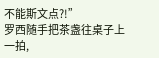不能斯文点?!”
罗西随手把茶盏往桌子上一拍,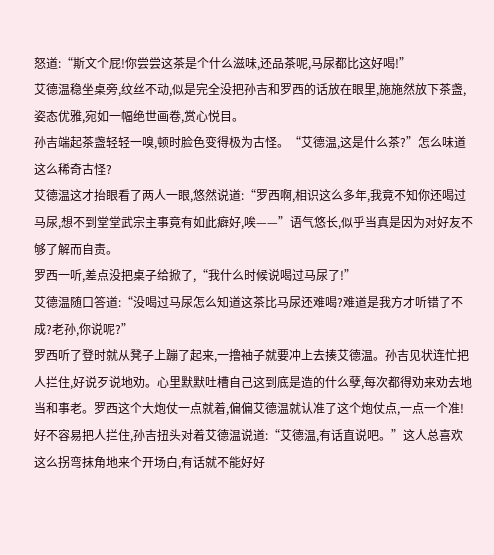怒道:“斯文个屁!你尝尝这茶是个什么滋味,还品茶呢,马尿都比这好喝!”
艾德温稳坐桌旁,纹丝不动,似是完全没把孙吉和罗西的话放在眼里,施施然放下茶盏,姿态优雅,宛如一幅绝世画卷,赏心悦目。
孙吉端起茶盏轻轻一嗅,顿时脸色变得极为古怪。“艾德温,这是什么茶?”怎么味道这么稀奇古怪?
艾德温这才抬眼看了两人一眼,悠然说道:“罗西啊,相识这么多年,我竟不知你还喝过马尿,想不到堂堂武宗主事竟有如此癖好,唉——”语气悠长,似乎当真是因为对好友不够了解而自责。
罗西一听,差点没把桌子给掀了,“我什么时候说喝过马尿了!”
艾德温随口答道:“没喝过马尿怎么知道这茶比马尿还难喝?难道是我方才听错了不成?老孙,你说呢?”
罗西听了登时就从凳子上蹦了起来,一撸袖子就要冲上去揍艾德温。孙吉见状连忙把人拦住,好说歹说地劝。心里默默吐槽自己这到底是造的什么孽,每次都得劝来劝去地当和事老。罗西这个大炮仗一点就着,偏偏艾德温就认准了这个炮仗点,一点一个准!
好不容易把人拦住,孙吉扭头对着艾德温说道:“艾德温,有话直说吧。”这人总喜欢这么拐弯抹角地来个开场白,有话就不能好好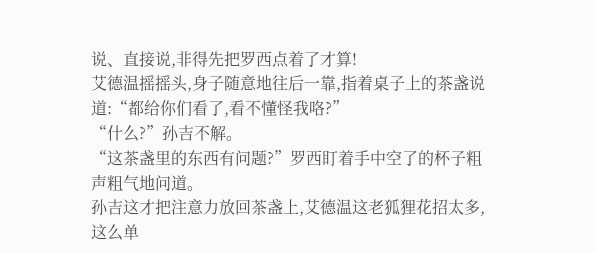说、直接说,非得先把罗西点着了才算!
艾德温摇摇头,身子随意地往后一靠,指着桌子上的茶盏说道:“都给你们看了,看不懂怪我咯?”
“什么?”孙吉不解。
“这茶盏里的东西有问题?”罗西盯着手中空了的杯子粗声粗气地问道。
孙吉这才把注意力放回茶盏上,艾德温这老狐狸花招太多,这么单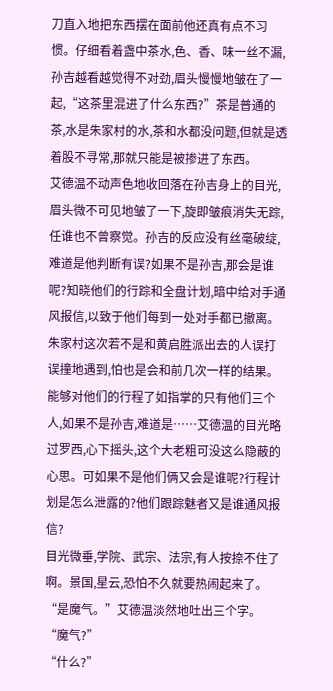刀直入地把东西摆在面前他还真有点不习惯。仔细看着盏中茶水,色、香、味一丝不漏,孙吉越看越觉得不对劲,眉头慢慢地皱在了一起,“这茶里混进了什么东西?”茶是普通的茶,水是朱家村的水,茶和水都没问题,但就是透着股不寻常,那就只能是被掺进了东西。
艾德温不动声色地收回落在孙吉身上的目光,眉头微不可见地皱了一下,旋即皱痕消失无踪,任谁也不曾察觉。孙吉的反应没有丝毫破绽,难道是他判断有误?如果不是孙吉,那会是谁呢?知晓他们的行踪和全盘计划,暗中给对手通风报信,以致于他们每到一处对手都已撤离。朱家村这次若不是和黄启胜派出去的人误打误撞地遇到,怕也是会和前几次一样的结果。
能够对他们的行程了如指掌的只有他们三个人,如果不是孙吉,难道是……艾德温的目光略过罗西,心下摇头,这个大老粗可没这么隐蔽的心思。可如果不是他们俩又会是谁呢?行程计划是怎么泄露的?他们跟踪魅者又是谁通风报信?
目光微垂,学院、武宗、法宗,有人按捺不住了啊。景国,星云,恐怕不久就要热闹起来了。
“是魔气。”艾德温淡然地吐出三个字。
“魔气?”
“什么?”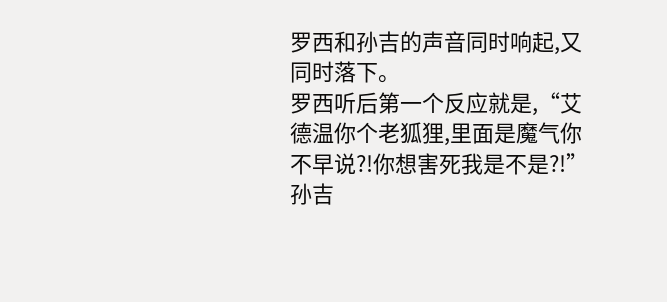罗西和孙吉的声音同时响起,又同时落下。
罗西听后第一个反应就是,“艾德温你个老狐狸,里面是魔气你不早说?!你想害死我是不是?!”
孙吉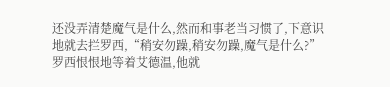还没弄清楚魔气是什么,然而和事老当习惯了,下意识地就去拦罗西,“稍安勿躁,稍安勿躁,魔气是什么?”
罗西恨恨地等着艾德温,他就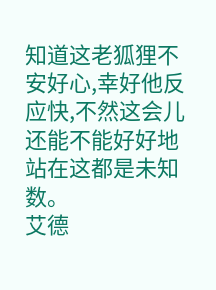知道这老狐狸不安好心,幸好他反应快,不然这会儿还能不能好好地站在这都是未知数。
艾德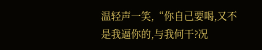温轻声一笑,“你自己要喝,又不是我逼你的,与我何干?况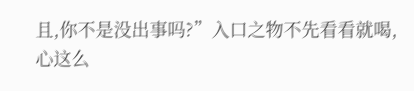且,你不是没出事吗?”入口之物不先看看就喝,心这么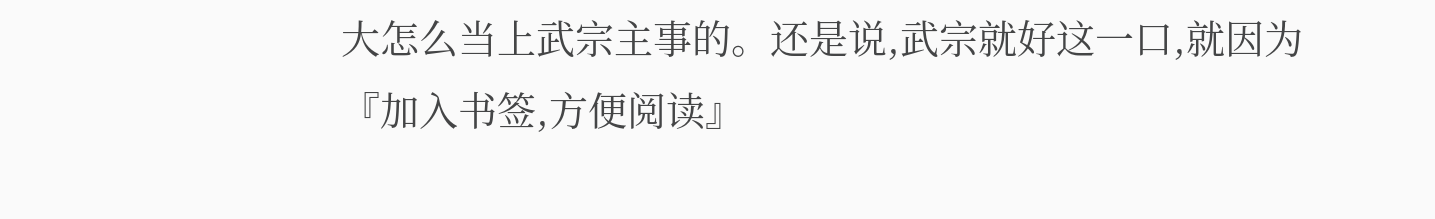大怎么当上武宗主事的。还是说,武宗就好这一口,就因为
『加入书签,方便阅读』